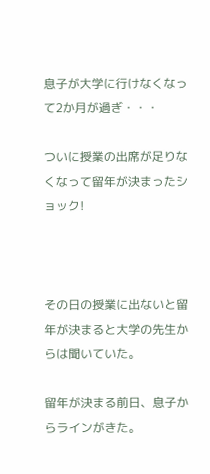息子が大学に行けなくなって2か月が過ぎ・・・

ついに授業の出席が足りなくなって留年が決まったショック!



その日の授業に出ないと留年が決まると大学の先生からは聞いていた。

留年が決まる前日、息子からラインがきた。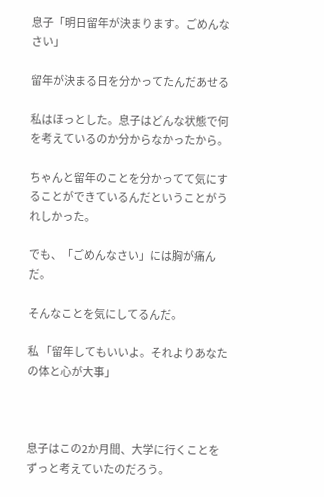息子「明日留年が決まります。ごめんなさい」

留年が決まる日を分かってたんだあせる

私はほっとした。息子はどんな状態で何を考えているのか分からなかったから。

ちゃんと留年のことを分かってて気にすることができているんだということがうれしかった。

でも、「ごめんなさい」には胸が痛んだ。

そんなことを気にしてるんだ。

私 「留年してもいいよ。それよりあなたの体と心が大事」



息子はこの2か月間、大学に行くことをずっと考えていたのだろう。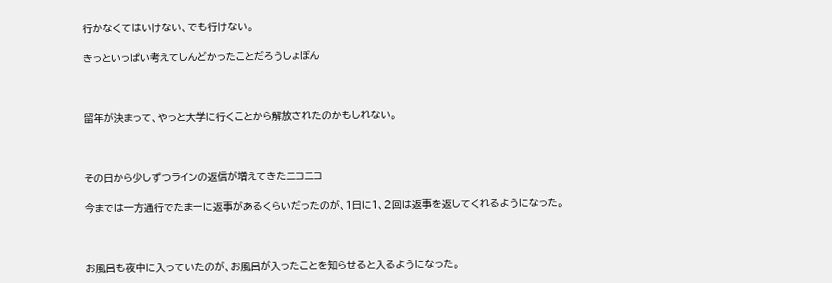行かなくてはいけない、でも行けない。

きっといっぱい考えてしんどかったことだろうしょぼん



留年が決まって、やっと大学に行くことから解放されたのかもしれない。



その日から少しずつラインの返信が増えてきたニコニコ

今までは一方通行でたまーに返事があるくらいだったのが、1日に1、2回は返事を返してくれるようになった。



お風呂も夜中に入っていたのが、お風呂が入ったことを知らせると入るようになった。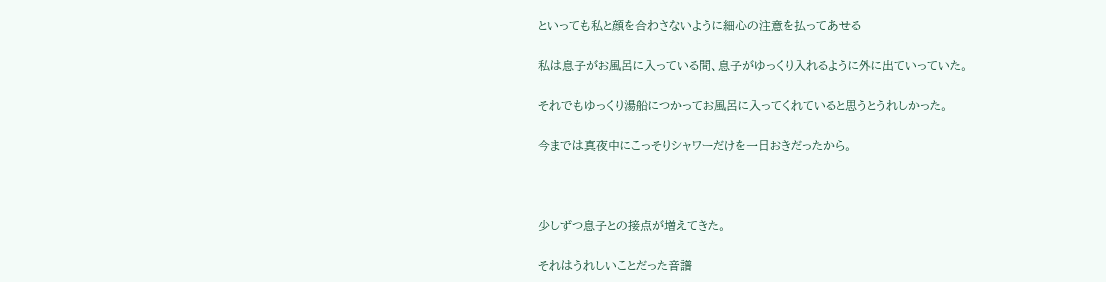といっても私と顔を合わさないように細心の注意を払ってあせる

私は息子がお風呂に入っている間、息子がゆっくり入れるように外に出ていっていた。

それでもゆっくり湯船につかってお風呂に入ってくれていると思うとうれしかった。

今までは真夜中にこっそりシャワーだけを一日おきだったから。



少しずつ息子との接点が増えてきた。

それはうれしいことだった音譜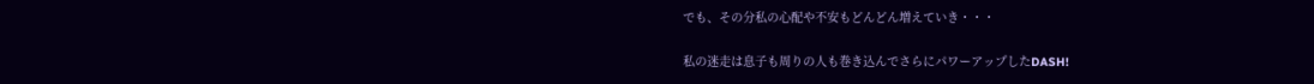でも、その分私の心配や不安もどんどん増えていき・・・

私の迷走は息子も周りの人も巻き込んでさらにパワーアップしたDASH!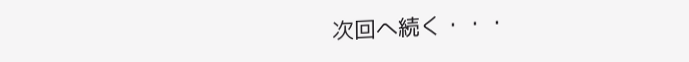次回へ続く・・・